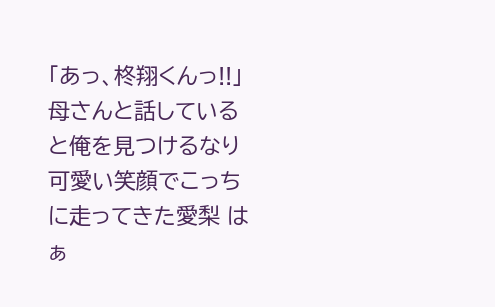「あっ、柊翔くんっ!!」 母さんと話していると俺を見つけるなり可愛い笑顔でこっちに走ってきた愛梨 はぁ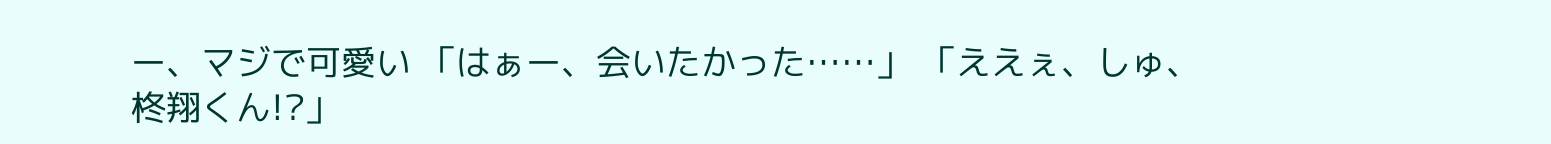ー、マジで可愛い 「はぁー、会いたかった……」 「ええぇ、しゅ、柊翔くん!?」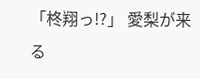「柊翔っ!?」 愛梨が来る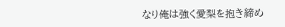なり俺は強く愛梨を抱き締め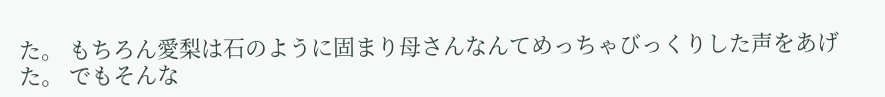た。 もちろん愛梨は石のように固まり母さんなんてめっちゃびっくりした声をあげた。 でもそんな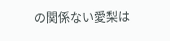の関係ない愛梨は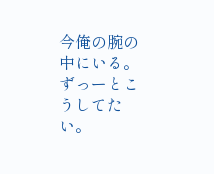今俺の腕の中にいる。 ずっーとこうしてたい。